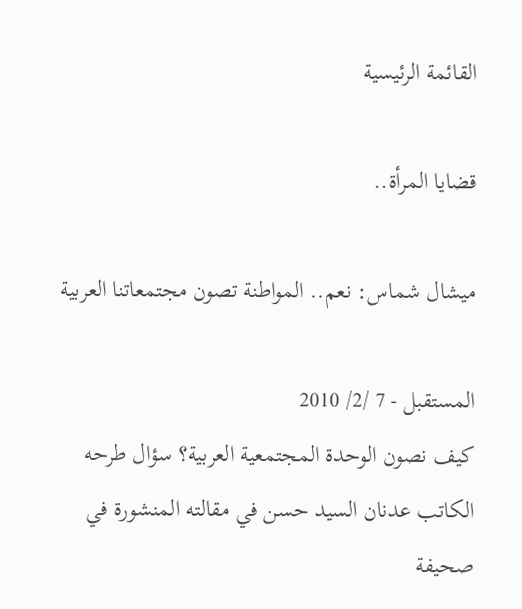القائمة الرئيسية

قضايا المرأة..

ميشال شماس: نعم.. المواطنة تصون مجتمعاتنا العربية

المستقبل - 7 /2/ 2010
كيف نصون الوحدة المجتمعية العربية؟ سؤال طرحه الكاتب عدنان السيد حسن في مقالته المنشورة في صحيفة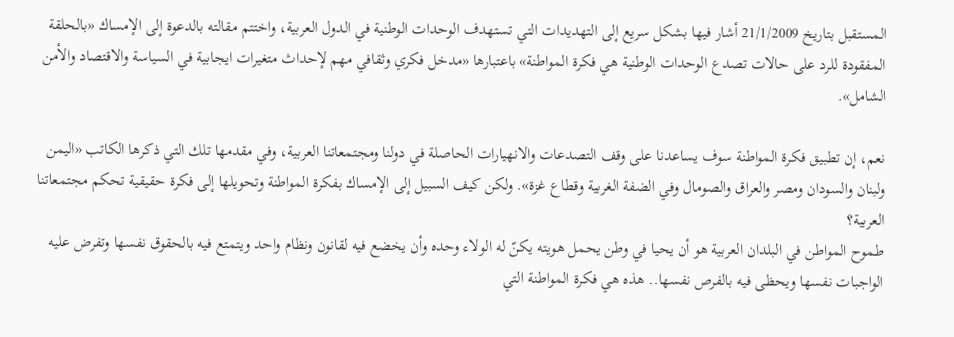المستقبل بتاريخ 21/1/2009 أشار فيها بشكل سريع إلى التهديدات التي تستهدف الوحدات الوطنية في الدول العربية، واختتم مقالته بالدعوة إلى الإمساك «بالحلقة المفقودة للرد على حالات تصدع الوحدات الوطنية هي فكرة المواطنة» باعتبارها «مدخل فكري وثقافي مهم لإحداث متغيرات ايجابية في السياسة والاقتصاد والأمن الشامل».

نعم، إن تطبيق فكرة المواطنة سوف يساعدنا على وقف التصدعات والانهيارات الحاصلة في دولنا ومجتمعاتنا العربية، وفي مقدمها تلك التي ذكرها الكاتب «اليمن ولبنان والسودان ومصر والعراق والصومال وفي الضفة الغربية وقطاع غزة». ولكن كيف السبيل إلى الإمساك بفكرة المواطنة وتحويلها إلى فكرة حقيقية تحكم مجتمعاتنا العربية؟
طموح المواطن في البلدان العربية هو أن يحيا في وطن يحمل هويته يكنّ له الولاء وحده وأن يخضع فيه لقانون ونظام واحد ويتمتع فيه بالحقوق نفسها وتفرض عليه الواجبات نفسها ويحظى فيه بالفرص نفسها.. هذه هي فكرة المواطنة التي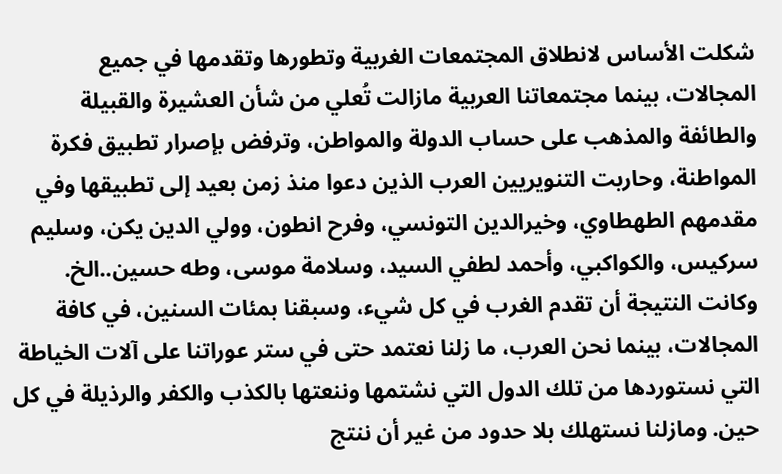شكلت الأساس لانطلاق المجتمعات الغربية وتطورها وتقدمها في جميع المجالات، بينما مجتمعاتنا العربية مازالت تُعلي من شأن العشيرة والقبيلة والطائفة والمذهب على حساب الدولة والمواطن، وترفض بإصرار تطبيق فكرة المواطنة، وحاربت التنويريين العرب الذين دعوا منذ زمن بعيد إلى تطبيقها وفي مقدمهم الطهطاوي، وخيرالدين التونسي، وفرح انطون، وولي الدين يكن، وسليم سركيس، والكواكبي، وأحمد لطفي السيد، وسلامة موسى، وطه حسين..الخ.
وكانت النتيجة أن تقدم الغرب في كل شيء، وسبقنا بمئات السنين، في كافة المجالات، بينما نحن العرب، ما زلنا نعتمد حتى في ستر عوراتنا على آلات الخياطة التي نستوردها من تلك الدول التي نشتمها وننعتها بالكذب والكفر والرذيلة في كل حين. ومازلنا نستهلك بلا حدود من غير أن ننتج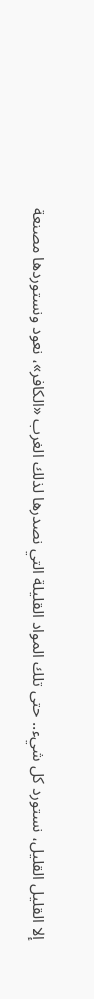إلا القليل القليل، نستورد كل شيء.. حتى تلك المواد القليلة التي نصدرها لذلك الغرب «الكافر»، نعود ونستوردها مصنعة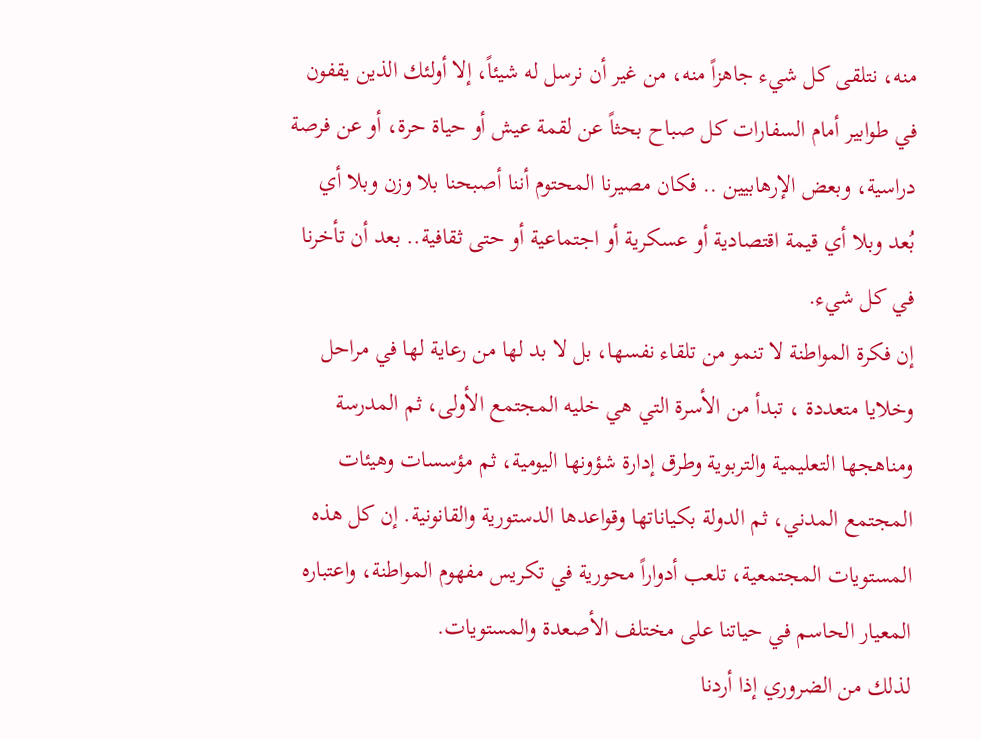منه، نتلقى كل شيء جاهزاً منه، من غير أن نرسل له شيئاً، إلا أولئك الذين يقفون في طوابير أمام السفارات كل صباح بحثاً عن لقمة عيش أو حياة حرة، أو عن فرصة دراسية، وبعض الإرهابيين .. فكان مصيرنا المحتوم أننا أصبحنا بلا وزن وبلا أي بُعد وبلا أي قيمة اقتصادية أو عسكرية أو اجتماعية أو حتى ثقافية.. بعد أن تأخرنا في كل شيء.
إن فكرة المواطنة لا تنمو من تلقاء نفسها، بل لا بد لها من رعاية لها في مراحل وخلايا متعددة ، تبدأ من الأسرة التي هي خليه المجتمع الأولى، ثم المدرسة ومناهجها التعليمية والتربوية وطرق إدارة شؤونها اليومية، ثم مؤسسات وهيئات المجتمع المدني، ثم الدولة بكياناتها وقواعدها الدستورية والقانونية. إن كل هذه المستويات المجتمعية، تلعب أدواراً محورية في تكريس مفهوم المواطنة، واعتباره المعيار الحاسم في حياتنا على مختلف الأصعدة والمستويات.
لذلك من الضروري إذا أردنا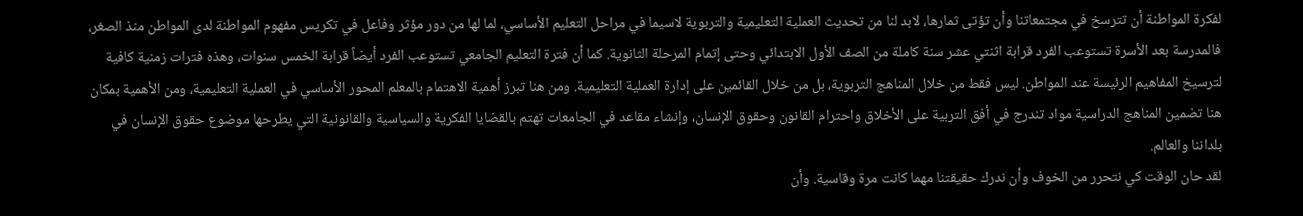لفكرة المواطنة أن تترسخ في مجتمعاتنا وأن تؤتى ثمارها، لابد لنا من تحديث العملية التعليمية والتربوية لاسيما في مراحل التعليم الأساسي، لما لها من دور مؤثر وفاعل في تكريس مفهوم المواطنة لدى المواطن منذ الصغر، فالمدرسة بعد الأسرة تستوعب الفرد قرابة اثنتي عشر سنة كاملة من الصف الأول الابتدائي وحتى إتمام المرحلة الثانوية. كما أن فترة التعليم الجامعي تستوعب الفرد أيضاً قرابة الخمس سنوات، وهذه فترات زمنية كافية لترسيخ المفاهيم الرئيسة عند المواطن. ليس فقط من خلال المناهج التربوية، بل من خلال القائمين على إدارة العملية التعليمية. ومن هنا تبرز أهمية الاهتمام بالمعلم المحور الأساسي في العملية التعليمية، ومن الأهمية بمكان هنا تضمين المناهج الدراسية مواد تندرج في أفق التربية على الأخلاق واحترام القانون وحقوق الإنسان، وإنشاء مقاعد في الجامعات تهتم بالقضايا الفكرية والسياسية والقانونية التي يطرحها موضوع حقوق الإنسان في بلداننا والعالم.
لقد حان الوقت كي نتحرر من الخوف وأن ندرك حقيقتنا مهما كانت مرة وقاسية. وأن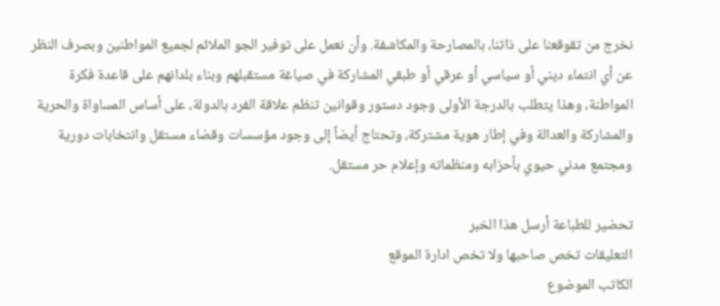نخرج من تقوقعنا على ذاتنا، بالمصارحة والمكاشفة. وأن نعمل على توفير الجو الملائم لجميع المواطنين وبصرف النظر عن أي انتماء ديني أو سياسي أو عرقي أو طبقي المشاركة في صياغة مستقبلهم وبناء بلدانهم على قاعدة فكرة المواطنة، وهذا يتطلب بالدرجة الأولى وجود دستور وقوانين تنظم علاقة الفرد بالدولة، على أساس المساواة والحرية والمشاركة والعدالة وفي إطار هوية مشتركة، وتحتاج أيضاً إلى وجود مؤسسات وقضاء مستقل وانتخابات دورية ومجتمع مدني حيوي بأحزابه ومنظماته وإعلام حر مستقل.

تحضير للطباعة أرسل هذا الخبر
التعليقات تخص صاحبها ولا تخص ادارة الموقع
الكاتب الموضوع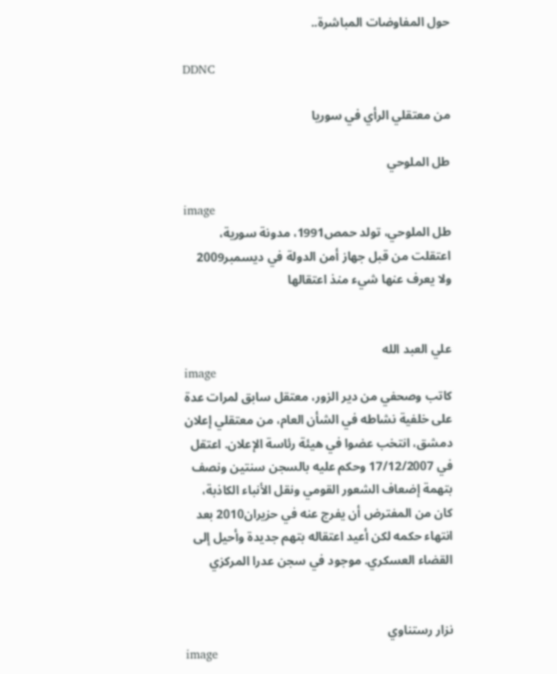حول المفاوضات المباشرة..

DDNC

من معتقلي الرأي في سوريا

طل الملوحي

image
طل الملوحي، تولد حمص1991، مدونة سورية، اعتقلت من قبل جهاز أمن الدولة في ديسمبر2009 ولا يعرف عنها شيء منذ اعتقالها


علي العبد الله
image
كاتب وصحفي من دير الزور، معتقل سابق لمرات عدة على خلفية نشاطه في الشأن العام، من معتقلي إعلان دمشق، انتخب عضوا في هيئة رئاسة الإعلان. اعتقل في 17/12/2007 وحكم عليه بالسجن سنتين ونصف بتهمة إضعاف الشعور القومي ونقل الأنباء الكاذبة، كان من المفترض أن يفرج عنه في حزيران2010 بعد انتهاء حكمه لكن أعيد اعتقاله بتهم جديدة وأحيل إلى القضاء العسكري. موجود في سجن عدرا المركزي


نزار رستناوي
image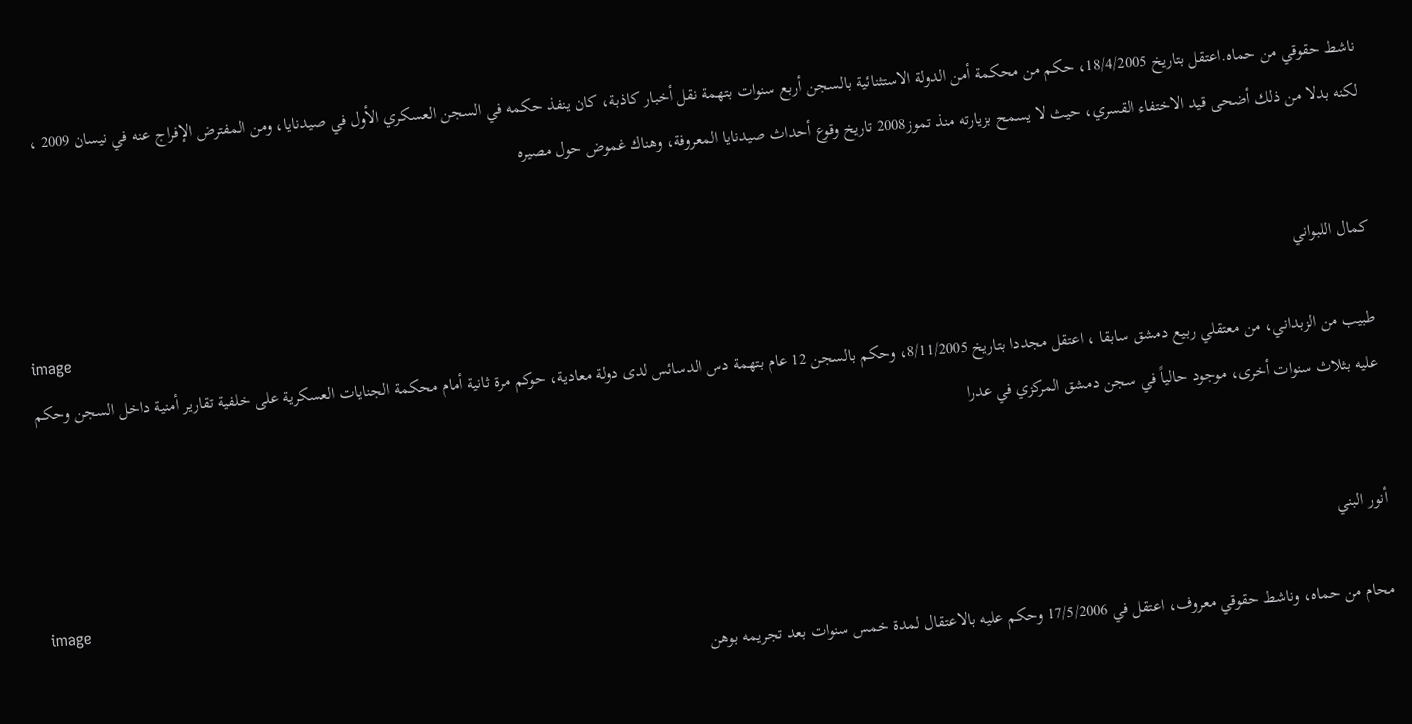ناشط حقوقي من حماه.اعتقل بتاريخ 18/4/2005، حكم من محكمة أمن الدولة الاستثنائية بالسجن أربع سنوات بتهمة نقل أخبار كاذبة، كان ينفذ حكمه في السجن العسكري الأول في صيدنايا، ومن المفترض الإفراج عنه في نيسان 2009 ، لكنه بدلا من ذلك أضحى قيد الاختفاء القسري، حيث لا يسمح بزيارته منذ تموز2008 تاريخ وقوع أحداث صيدنايا المعروفة، وهناك غموض حول مصيره


كمال اللبواني
image
طبيب من الزبداني، من معتقلي ربيع دمشق سابقا ، اعتقل مجددا بتاريخ 8/11/2005، وحكم بالسجن 12 عام بتهمة دس الدسائس لدى دولة معادية، حوكم مرة ثانية أمام محكمة الجنايات العسكرية على خلفية تقارير أمنية داخل السجن وحكم عليه بثلاث سنوات أخرى، موجود حالياً في سجن دمشق المركزي في عدرا


أنور البني
image
محام من حماه، وناشط حقوقي معروف، اعتقل في 17/5/2006 وحكم عليه بالاعتقال لمدة خمس سنوات بعد تجريمه بوهن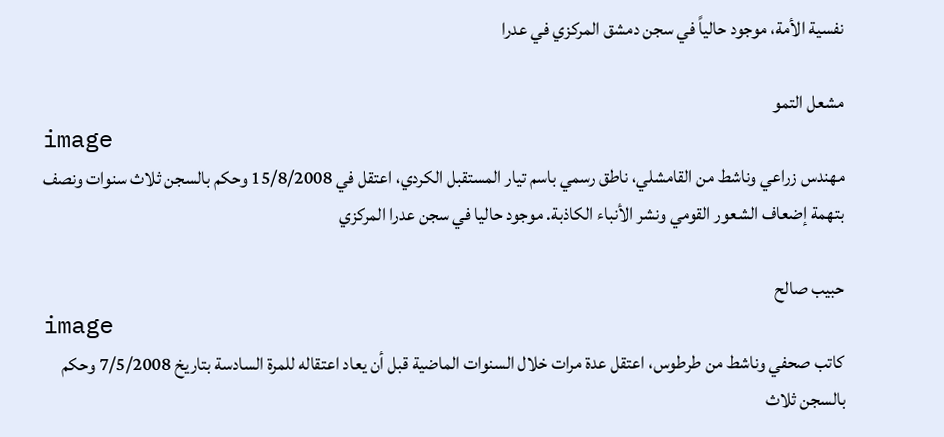نفسية الأمة، موجود حالياً في سجن دمشق المركزي في عدرا

مشعل التمو
image
مهندس زراعي وناشط من القامشلي، ناطق رسمي باسم تيار المستقبل الكردي، اعتقل في 15/8/2008 وحكم بالسجن ثلاث سنوات ونصف بتهمة إضعاف الشعور القومي ونشر الأنباء الكاذبة. موجود حاليا في سجن عدرا المركزي

حبيب صالح
image
كاتب صحفي وناشط من طرطوس، اعتقل عدة مرات خلال السنوات الماضية قبل أن يعاد اعتقاله للمرة السادسة بتاريخ 7/5/2008 وحكم بالسجن ثلاث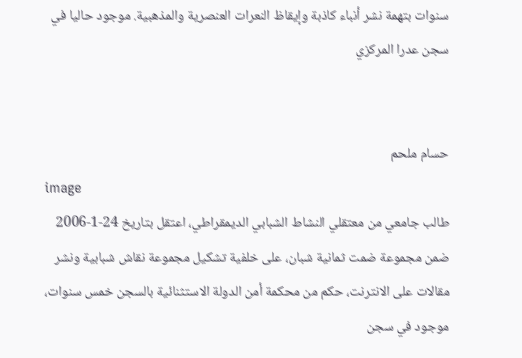سنوات بتهمة نشر أنباء كاذبة وإيقاظ النعرات العنصرية والمذهبية. موجود حاليا في سجن عدرا المركزي


حسام ملحم
image
طالب جامعي من معتقلي النشاط الشبابي الديمقراطي، اعتقل بتاريخ 24-1-2006 ضمن مجموعة ضمت ثمانية شبان، على خلفية تشكيل مجموعة نقاش شبابية ونشر مقالات على الانترنت، حكم من محكمة أمن الدولة الاستثنائية بالسجن خمس سنوات، موجود في سجن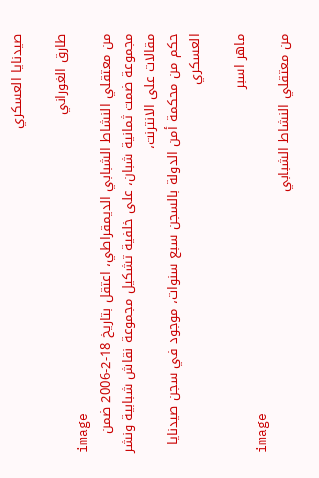صيدنايا العسكري

طارق الغوراني
image
من معتقلي النشاط الشبابي الديمقراطي، اعتقل بتاريخ 18-2-2006 ضمن مجموعة ضمت ثمانية شبان، على خلفية تشكيل مجموعة نقاش شبابية ونشر مقالات على الانترنت،
حكم من محكمة أمن الدولة بالسجن سبع سنوات، موجود في سجن صيدنايا العسكري

ماهر اسبر
image
من معتقلي النشاط الشبابي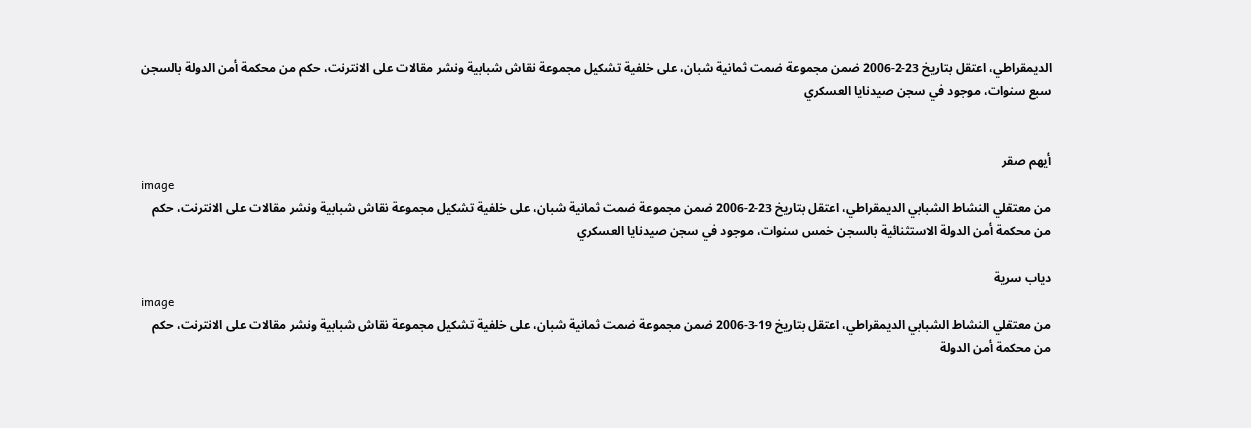الديمقراطي، اعتقل بتاريخ 23-2-2006 ضمن مجموعة ضمت ثمانية شبان، على خلفية تشكيل مجموعة نقاش شبابية ونشر مقالات على الانترنت، حكم من محكمة أمن الدولة بالسجن سبع سنوات، موجود في سجن صيدنايا العسكري


أيهم صقر
image
من معتقلي النشاط الشبابي الديمقراطي، اعتقل بتاريخ 23-2-2006 ضمن مجموعة ضمت ثمانية شبان، على خلفية تشكيل مجموعة نقاش شبابية ونشر مقالات على الانترنت، حكم من محكمة أمن الدولة الاستثنائية بالسجن خمس سنوات، موجود في سجن صيدنايا العسكري

دياب سرية
image
من معتقلي النشاط الشبابي الديمقراطي، اعتقل بتاريخ 19-3-2006 ضمن مجموعة ضمت ثمانية شبان، على خلفية تشكيل مجموعة نقاش شبابية ونشر مقالات على الانترنت، حكم من محكمة أمن الدولة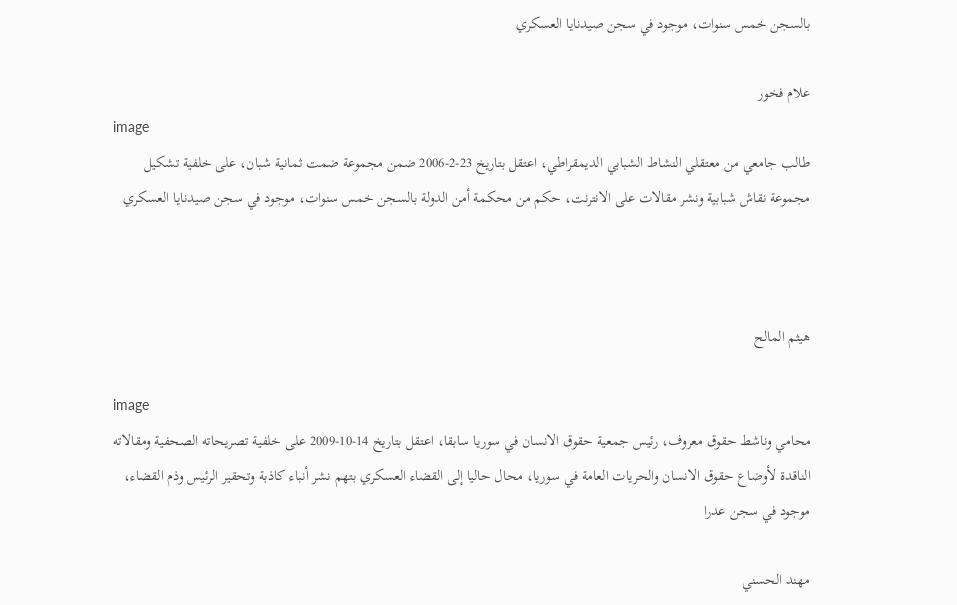بالسجن خمس سنوات، موجود في سجن صيدنايا العسكري

علام فخور
image
طالب جامعي من معتقلي النشاط الشبابي الديمقراطي، اعتقل بتاريخ 23-2-2006 ضمن مجموعة ضمت ثمانية شبان، على خلفية تشكيل مجموعة نقاش شبابية ونشر مقالات على الانترنت، حكم من محكمة أمن الدولة بالسجن خمس سنوات، موجود في سجن صيدنايا العسكري



هيثم المالح

image
محامي وناشط حقوق معروف، رئيس جمعية حقوق الانسان في سوريا سابقا، اعتقل بتاريخ 14-10-2009 على خلفية تصريحاته الصحفية ومقالاته الناقدة لأوضاع حقوق الانسان والحريات العامة في سوريا، محال حاليا إلى القضاء العسكري بتهم نشر أنباء كاذبة وتحقير الرئيس وذم القضاء، موجود في سجن عدرا

مهند الحسني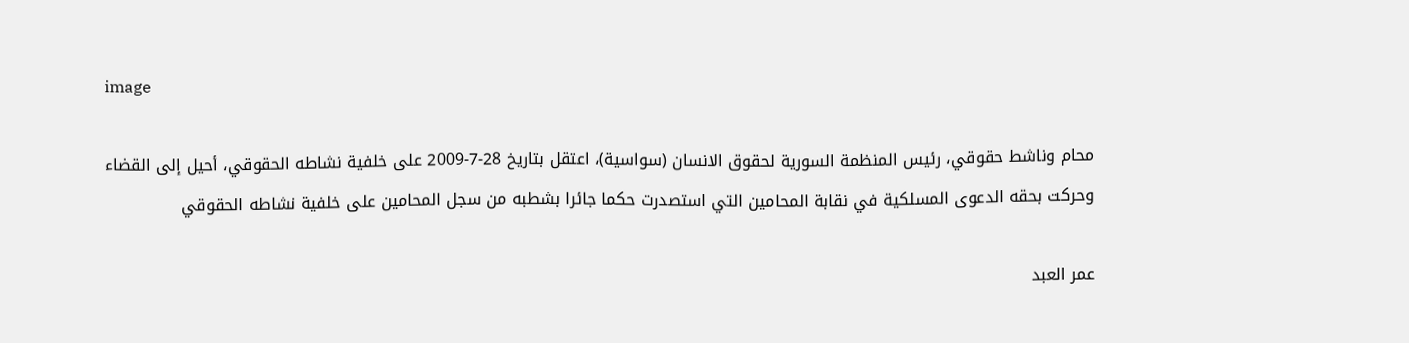image

محام وناشط حقوقي، رئيس المنظمة السورية لحقوق الانسان (سواسية)، اعتقل بتاريخ 28-7-2009 على خلفية نشاطه الحقوقي، أحيل إلى القضاء وحركت بحقه الدعوى المسلكية في نقابة المحامين التي استصدرت حكما جائرا بشطبه من سجل المحامين على خلفية نشاطه الحقوقي

عمر العبد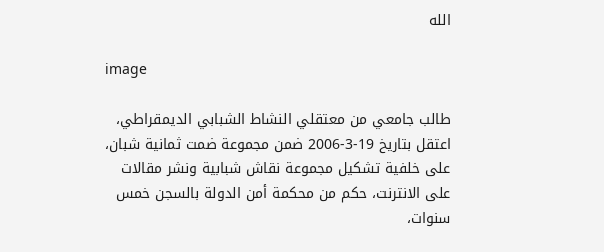الله

image

طالب جامعي من معتقلي النشاط الشبابي الديمقراطي، اعتقل بتاريخ 19-3-2006 ضمن مجموعة ضمت ثمانية شبان، على خلفية تشكيل مجموعة نقاش شبابية ونشر مقالات على الانترنت، حكم من محكمة أمن الدولة بالسجن خمس سنوات،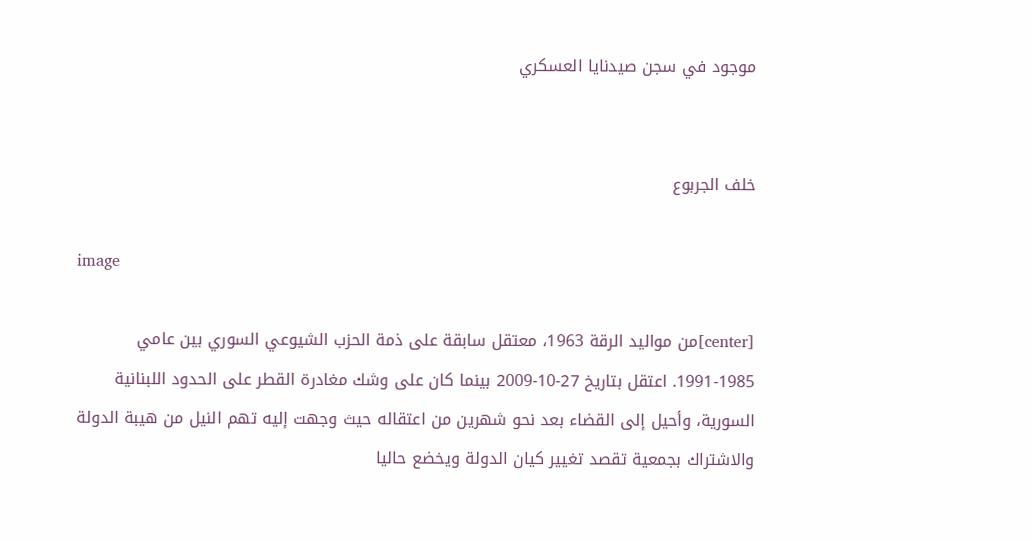موجود في سجن صيدنايا العسكري


خلف الجربوع

image

[center]من مواليد الرقة 1963، معتقل سابقة على ذمة الحزب الشيوعي السوري بين عامي 1985-1991. اعتقل بتاريخ 27-10-2009 بينما كان على وشك مغادرة القطر على الحدود اللبنانية السورية، وأحيل إلى القضاء بعد نحو شهرين من اعتقاله حيث وجهت إليه تهم النيل من هيبة الدولة والاشتراك بجمعية تقصد تغيير كيان الدولة ويخضع حاليا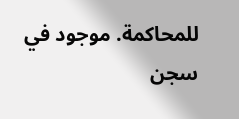للمحاكمة. موجود في سجن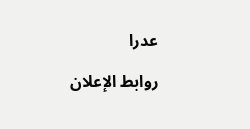عدرا

روابط الإعلان